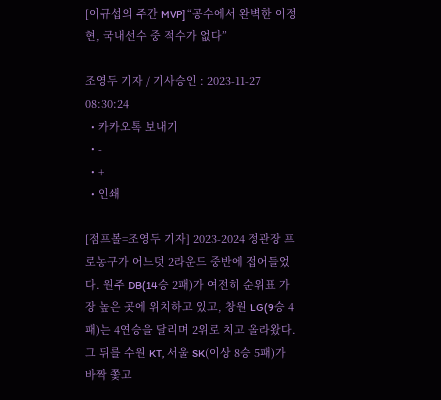[이규섭의 주간 MVP] “공수에서 완벽한 이정현, 국내선수 중 적수가 없다”

조영두 기자 / 기사승인 : 2023-11-27 08:30:24
  • 카카오톡 보내기
  • -
  • +
  • 인쇄

[점프볼=조영두 기자] 2023-2024 정관장 프로농구가 어느덧 2라운드 중반에 접어들었다. 원주 DB(14승 2패)가 여전히 순위표 가장 높은 곳에 위치하고 있고, 창원 LG(9승 4패)는 4연승을 달리며 2위로 치고 올라왔다. 그 뒤를 수원 KT, 서울 SK(이상 8승 5패)가 바짝 쫓고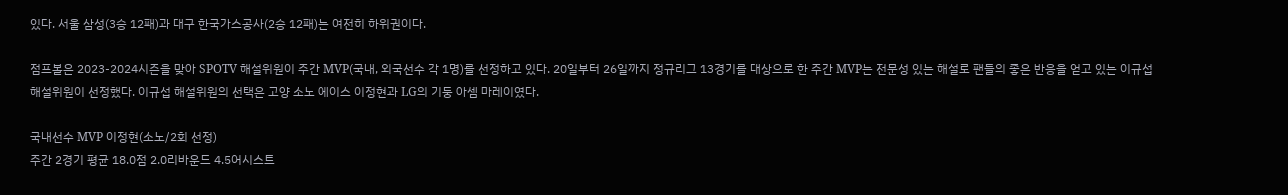있다. 서울 삼성(3승 12패)과 대구 한국가스공사(2승 12패)는 여전히 하위권이다.

점프볼은 2023-2024시즌을 맞아 SPOTV 해설위원이 주간 MVP(국내, 외국선수 각 1명)를 선정하고 있다. 20일부터 26일까지 정규리그 13경기를 대상으로 한 주간 MVP는 전문성 있는 해설로 팬들의 좋은 반응을 얻고 있는 이규섭 해설위원이 선정했다. 이규섭 해설위원의 선택은 고양 소노 에이스 이정현과 LG의 기둥 아셈 마레이였다.

국내선수 MVP 이정현(소노/2회 선정)
주간 2경기 평균 18.0점 2.0리바운드 4.5어시스트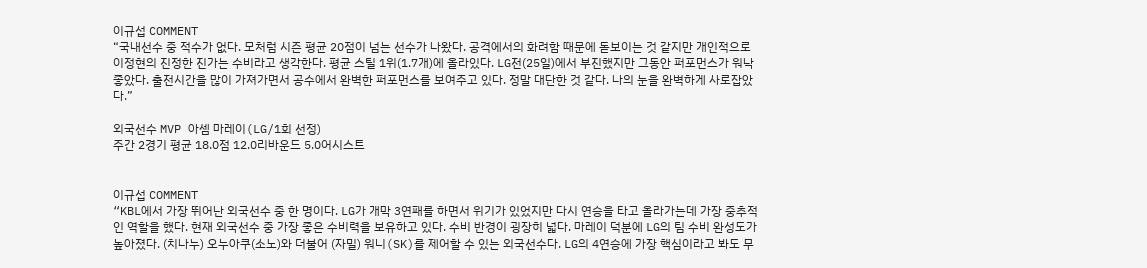이규섭 COMMENT
“국내선수 중 적수가 없다. 모처럼 시즌 평균 20점이 넘는 선수가 나왔다. 공격에서의 화려함 때문에 돋보이는 것 같지만 개인적으로 이정현의 진정한 진가는 수비라고 생각한다. 평균 스틸 1위(1.7개)에 올라있다. LG전(25일)에서 부진했지만 그동안 퍼포먼스가 워낙 좋았다. 출전시간을 많이 가져가면서 공수에서 완벽한 퍼포먼스를 보여주고 있다. 정말 대단한 것 같다. 나의 눈을 완벽하게 사로잡았다.”

외국선수 MVP 아셈 마레이(LG/1회 선정)
주간 2경기 평균 18.0점 12.0리바운드 5.0어시스트


이규섭 COMMENT
“KBL에서 가장 뛰어난 외국선수 중 한 명이다. LG가 개막 3연패를 하면서 위기가 있었지만 다시 연승을 타고 올라가는데 가장 중추적인 역할을 했다. 현재 외국선수 중 가장 좋은 수비력을 보유하고 있다. 수비 반경이 굉장히 넓다. 마레이 덕분에 LG의 팀 수비 완성도가 높아졌다. (치나누) 오누아쿠(소노)와 더불어 (자밀) 워니(SK)를 제어할 수 있는 외국선수다. LG의 4연승에 가장 핵심이라고 봐도 무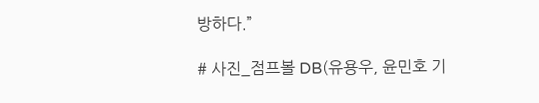방하다.”

# 사진_점프볼 DB(유용우, 윤민호 기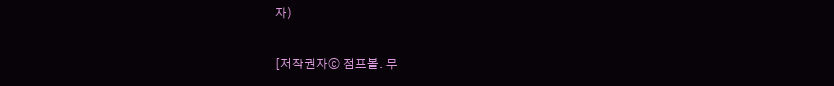자)

[저작권자ⓒ 점프볼. 무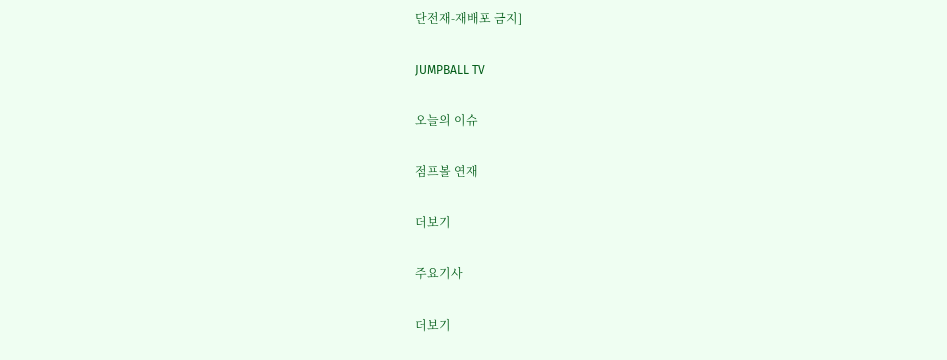단전재-재배포 금지]

JUMPBALL TV

오늘의 이슈

점프볼 연재

더보기

주요기사

더보기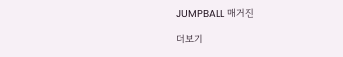JUMPBALL 매거진

더보기